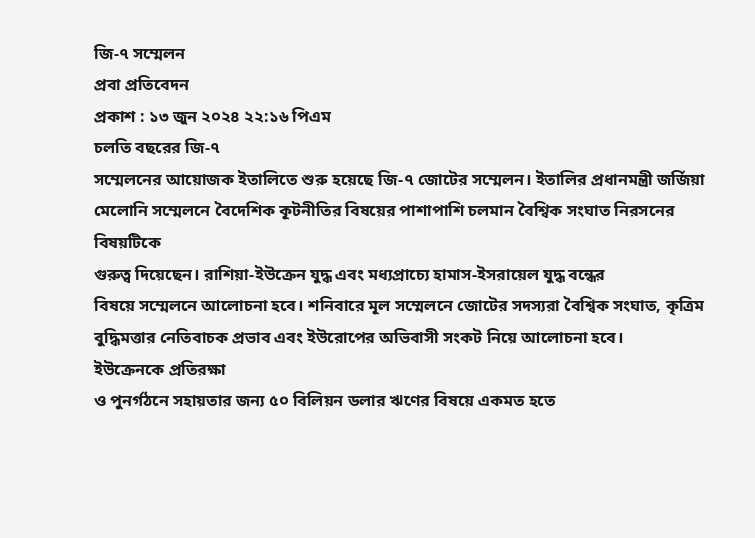জি-৭ সম্মেলন
প্রবা প্রতিবেদন
প্রকাশ : ১৩ জুন ২০২৪ ২২:১৬ পিএম
চলতি বছরের জি-৭
সম্মেলনের আয়োজক ইতালিতে শুরু হয়েছে জি-৭ জোটের সম্মেলন। ইতালির প্রধানমন্ত্রী জর্জিয়া
মেলোনি সম্মেলনে বৈদেশিক কূটনীতির বিষয়ের পাশাপাশি চলমান বৈশ্বিক সংঘাত নিরসনের বিষয়টিকে
গুরুত্ব দিয়েছেন। রাশিয়া-ইউক্রেন যুদ্ধ এবং মধ্যপ্রাচ্যে হামাস-ইসরায়েল যুদ্ধ বন্ধের
বিষয়ে সম্মেলনে আলোচনা হবে। শনিবারে মূল সম্মেলনে জোটের সদস্যরা বৈশ্বিক সংঘাত, কৃত্রিম
বুদ্ধিমত্তার নেতিবাচক প্রভাব এবং ইউরোপের অভিবাসী সংকট নিয়ে আলোচনা হবে।
ইউক্রেনকে প্রতিরক্ষা
ও পুনর্গঠনে সহায়তার জন্য ৫০ বিলিয়ন ডলার ঋণের বিষয়ে একমত হতে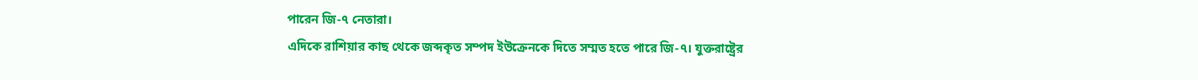পারেন জি-৭ নেতারা।
এদিকে রাশিয়ার কাছ থেকে জব্দকৃত সম্পদ ইউক্রেনকে দিতে সম্মত হতে পারে জি-৭। যুক্তরাষ্ট্রের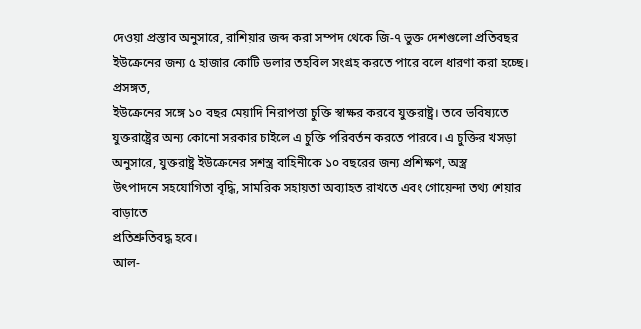দেওয়া প্রস্তাব অনুসারে, রাশিয়ার জব্দ করা সম্পদ থেকে জি-৭ ভুক্ত দেশগুলো প্রতিবছর
ইউক্রেনের জন্য ৫ হাজার কোটি ডলার তহবিল সংগ্রহ করতে পারে বলে ধারণা করা হচ্ছে। প্রসঙ্গত,
ইউক্রেনের সঙ্গে ১০ বছর মেয়াদি নিরাপত্তা চুক্তি স্বাক্ষর করবে যুক্তরাষ্ট্র। তবে ভবিষ্যতে
যুক্তরাষ্ট্রের অন্য কোনো সরকার চাইলে এ চুক্তি পরিবর্তন করতে পারবে। এ চুক্তির খসড়া
অনুসারে, যুক্তরাষ্ট্র ইউক্রেনের সশস্ত্র বাহিনীকে ১০ বছরের জন্য প্রশিক্ষণ, অস্ত্র
উৎপাদনে সহযোগিতা বৃদ্ধি, সামরিক সহায়তা অব্যাহত রাখতে এবং গোয়েন্দা তথ্য শেয়ার বাড়াতে
প্রতিশ্রুতিবদ্ধ হবে।
আল-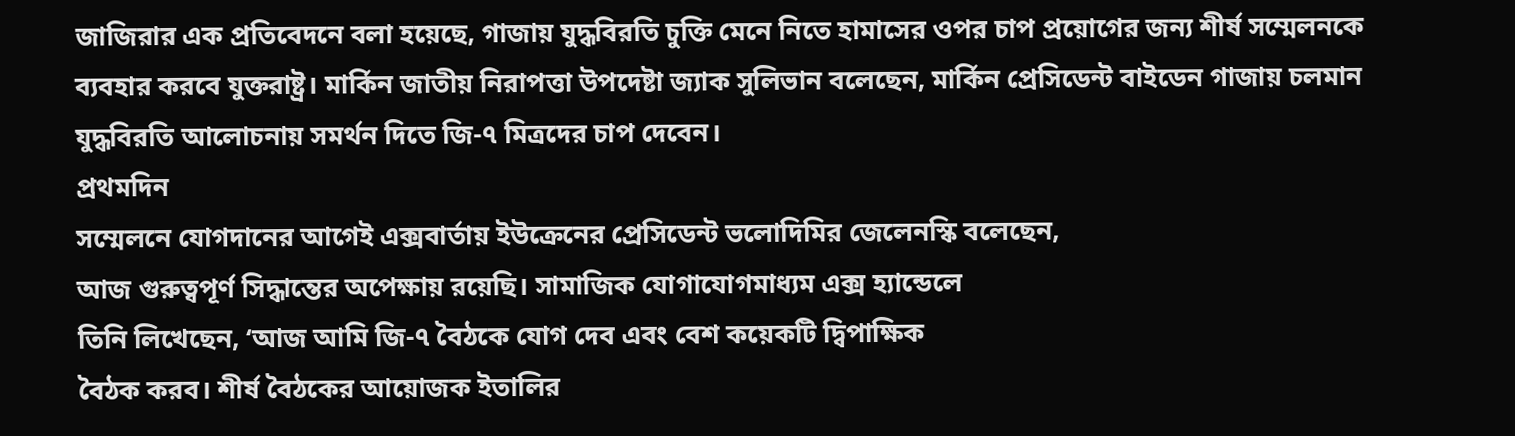জাজিরার এক প্রতিবেদনে বলা হয়েছে, গাজায় যুদ্ধবিরতি চুক্তি মেনে নিতে হামাসের ওপর চাপ প্রয়োগের জন্য শীর্ষ সম্মেলনকে ব্যবহার করবে যুক্তরাষ্ট্র। মার্কিন জাতীয় নিরাপত্তা উপদেষ্টা জ্যাক সুলিভান বলেছেন, মার্কিন প্রেসিডেন্ট বাইডেন গাজায় চলমান যুদ্ধবিরতি আলোচনায় সমর্থন দিতে জি-৭ মিত্রদের চাপ দেবেন।
প্রথমদিন
সম্মেলনে যোগদানের আগেই এক্সবার্তায় ইউক্রেনের প্রেসিডেন্ট ভলোদিমির জেলেনস্কি বলেছেন,
আজ গুরুত্বপূর্ণ সিদ্ধান্তের অপেক্ষায় রয়েছি। সামাজিক যোগাযোগমাধ্যম এক্স হ্যান্ডেলে
তিনি লিখেছেন, ‘আজ আমি জি-৭ বৈঠকে যোগ দেব এবং বেশ কয়েকটি দ্বিপাক্ষিক
বৈঠক করব। শীর্ষ বৈঠকের আয়োজক ইতালির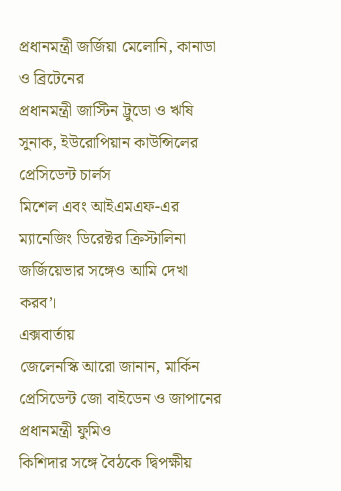প্রধানমন্ত্রী জর্জিয়া মেলোনি, কানাডা ও ব্রিটেনের
প্রধানমন্ত্রী জাস্টিন ট্রুডো ও ঋষি সুনাক, ইউরোপিয়ান কাউন্সিলের প্রেসিডেন্ট চার্লস
মিশেল এবং আইএমএফ-এর ম্যানেজিং ডিরেক্টর ক্রিস্টালিনা জর্জিয়েভার সঙ্গেও আমি দেখা
করব’।
এক্সবার্তায়
জেলেনস্কি আরো জানান, মার্কিন প্রেসিডেন্ট জো বাইডেন ও জাপানের প্রধানমন্ত্রী ফুমিও
কিশিদার সঙ্গে বৈঠকে দ্বিপক্ষীয়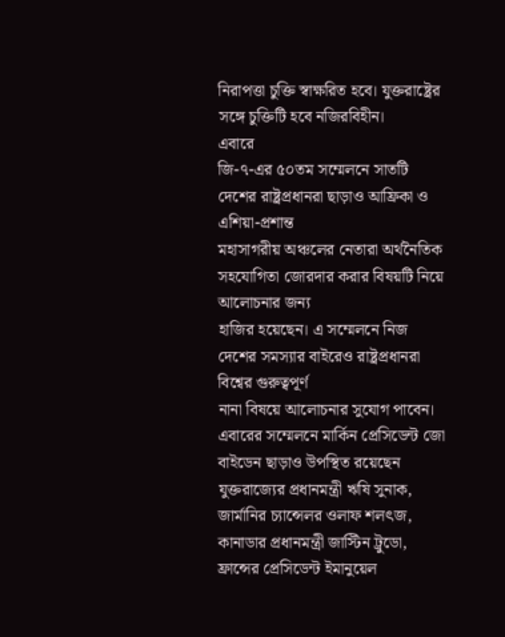নিরাপত্তা চুক্তি স্বাক্ষরিত হবে। যুক্তরাষ্ট্রের
সঙ্গে চুক্তিটি হবে নজিরবিহীন।
এবারে
জি-৭-এর ৫০তম সম্মেলনে সাতটি দেশের রাষ্ট্রপ্রধানরা ছাড়াও আফ্রিকা ও এশিয়া-প্রশান্ত
মহাসাগরীয় অঞ্চলের নেতারা অর্থনৈতিক সহযোগিতা জোরদার করার বিষয়টি নিয়ে আলোচনার জন্য
হাজির হয়েছেন। এ সম্মেলনে নিজ দেশের সমস্যার বাইরেও রাষ্ট্রপ্রধানরা বিশ্বের গুরুত্বপূর্ণ
নানা বিষয়ে আলোচনার সুযোগ পাবেন।
এবারের সম্মেলনে মার্কিন প্রেসিডেন্ট জো বাইডেন ছাড়াও উপস্থিত রয়েছেন যুক্তরাজ্যের প্রধানমন্ত্রী ঋষি সুনাক, জার্মানির চ্যান্সেলর ওলাফ শলৎজ, কানাডার প্রধানমন্ত্রী জাস্টিন ট্রুডো, ফ্রান্সের প্রেসিডেন্ট ইমানুয়েল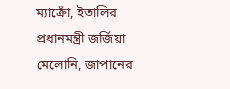ম্যাক্রোঁ, ইতালির প্রধানমন্ত্রী জর্জিয়া মেলোনি, জাপানের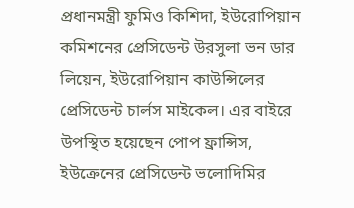প্রধানমন্ত্রী ফুমিও কিশিদা, ইউরোপিয়ান কমিশনের প্রেসিডেন্ট উরসুলা ভন ডার লিয়েন, ইউরোপিয়ান কাউন্সিলের প্রেসিডেন্ট চার্লস মাইকেল। এর বাইরে উপস্থিত হয়েছেন পোপ ফ্রান্সিস, ইউক্রেনের প্রেসিডেন্ট ভলোদিমির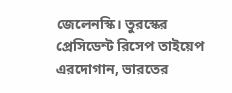জেলেনস্কি। তুরস্কের প্রেসিডেন্ট রিসেপ তাইয়েপ এরদোগান, ভারতের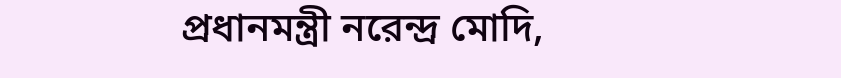প্রধানমন্ত্রী নরেন্দ্র মোদি,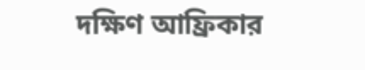দক্ষিণ আফ্রিকার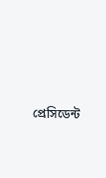প্রেসিডেন্ট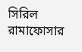সিরিল রামাফোসার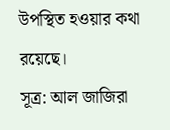উপস্থিত হওয়ার কথা রয়েছে।
সূত্র: আল জাজিরা